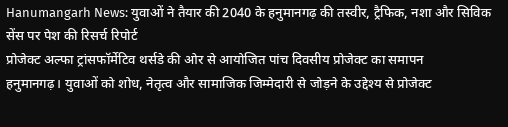Hanumangarh News: युवाओं ने तैयार की 2040 के हनुमानगढ़ की तस्वीर, ट्रैफिक, नशा और सिविक सेंस पर पेश की रिसर्च रिपोर्ट
प्रोजेक्ट अल्फा ट्रांसफॉर्मेटिव थर्सडे की ओर से आयोजित पांच दिवसीय प्रोजेक्ट का समापन
हनुमानगढ़। युवाओं को शोध, नेतृत्व और सामाजिक जिम्मेदारी से जोड़ने के उद्देश्य से प्रोजेक्ट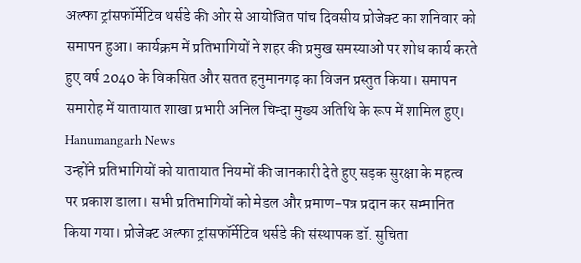अल्फा ट्रांसफॉर्मेटिव थर्सडे की ओर से आयोजित पांच दिवसीय प्रोजेक्ट का शनिवार को समापन हुआ। कार्यक्रम में प्रतिभागियों ने शहर की प्रमुख समस्याओं पर शोध कार्य करते हुए वर्ष 2040 के विकसित और सतत हनुमानगढ़ का विजन प्रस्तुत किया। समापन समारोह में यातायात शाखा प्रभारी अनिल चिन्दा मुख्य अतिथि के रूप में शामिल हुए। Hanumangarh News
उन्होंने प्रतिभागियों को यातायात नियमों की जानकारी देते हुए सड़क सुरक्षा के महत्व पर प्रकाश डाला। सभी प्रतिभागियों को मेडल और प्रमाण-पत्र प्रदान कर सम्मानित किया गया। प्रोजेक्ट अल्फा ट्रांसफॉर्मेटिव थर्सडे की संस्थापक डॉ. सुचिता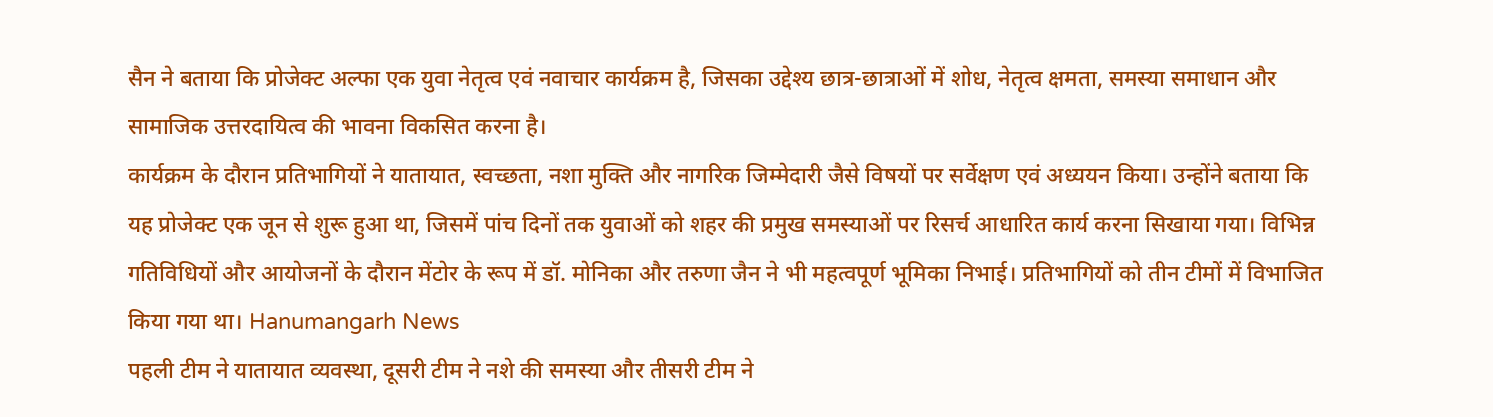सैन ने बताया कि प्रोजेक्ट अल्फा एक युवा नेतृत्व एवं नवाचार कार्यक्रम है, जिसका उद्देश्य छात्र-छात्राओं में शोध, नेतृत्व क्षमता, समस्या समाधान और सामाजिक उत्तरदायित्व की भावना विकसित करना है।
कार्यक्रम के दौरान प्रतिभागियों ने यातायात, स्वच्छता, नशा मुक्ति और नागरिक जिम्मेदारी जैसे विषयों पर सर्वेक्षण एवं अध्ययन किया। उन्होंने बताया कि यह प्रोजेक्ट एक जून से शुरू हुआ था, जिसमें पांच दिनों तक युवाओं को शहर की प्रमुख समस्याओं पर रिसर्च आधारित कार्य करना सिखाया गया। विभिन्न गतिविधियों और आयोजनों के दौरान मेंटोर के रूप में डॉ. मोनिका और तरुणा जैन ने भी महत्वपूर्ण भूमिका निभाई। प्रतिभागियों को तीन टीमों में विभाजित किया गया था। Hanumangarh News
पहली टीम ने यातायात व्यवस्था, दूसरी टीम ने नशे की समस्या और तीसरी टीम ने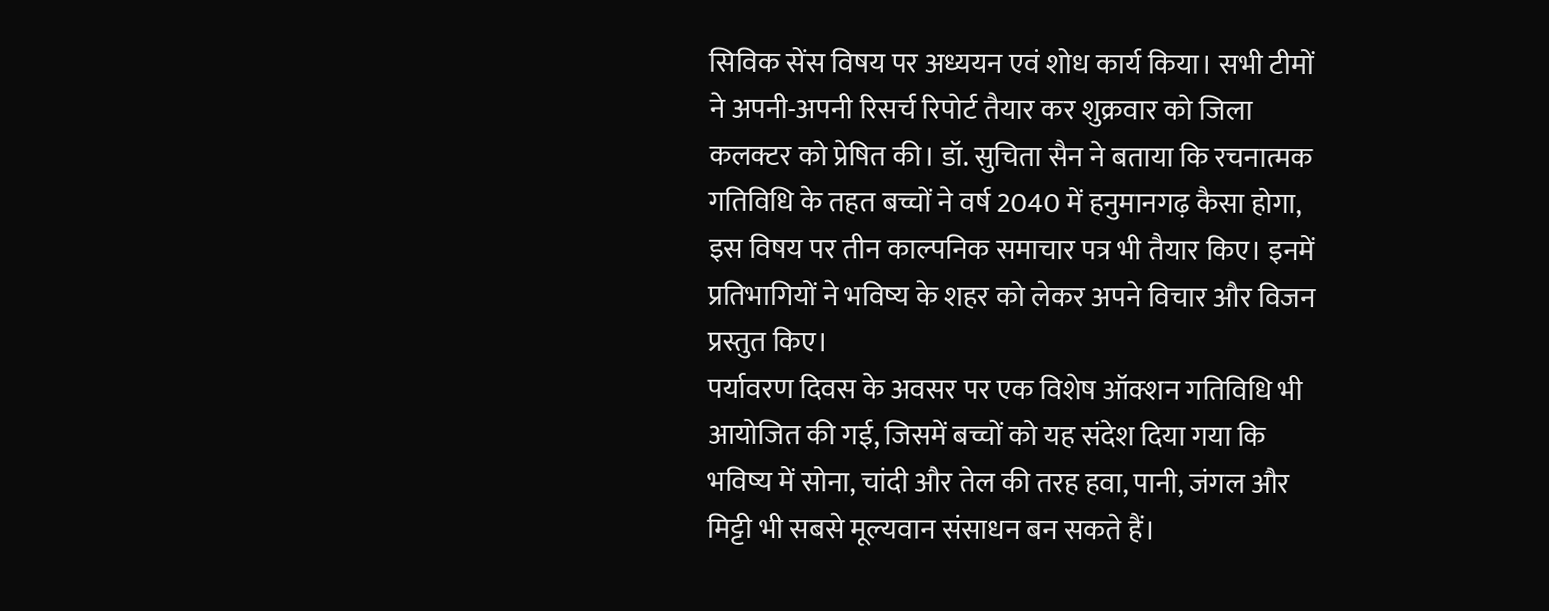सिविक सेंस विषय पर अध्ययन एवं शोध कार्य किया। सभी टीमों ने अपनी-अपनी रिसर्च रिपोर्ट तैयार कर शुक्रवार को जिला कलक्टर को प्रेषित की। डॉ. सुचिता सैन ने बताया कि रचनात्मक गतिविधि के तहत बच्चों ने वर्ष 2040 में हनुमानगढ़ कैसा होगा, इस विषय पर तीन काल्पनिक समाचार पत्र भी तैयार किए। इनमें प्रतिभागियों ने भविष्य के शहर को लेकर अपने विचार और विजन प्रस्तुत किए।
पर्यावरण दिवस के अवसर पर एक विशेष ऑक्शन गतिविधि भी आयोजित की गई, जिसमें बच्चों को यह संदेश दिया गया कि भविष्य में सोना, चांदी और तेल की तरह हवा, पानी, जंगल और मिट्टी भी सबसे मूल्यवान संसाधन बन सकते हैं।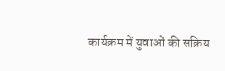कार्यक्रम में युवाओं की सक्रिय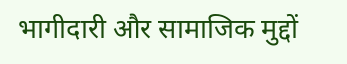भागीदारी और सामाजिक मुद्दों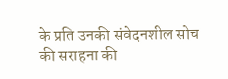के प्रति उनकी संवेदनशील सोच की सराहना की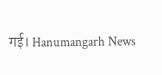गई। Hanumangarh News